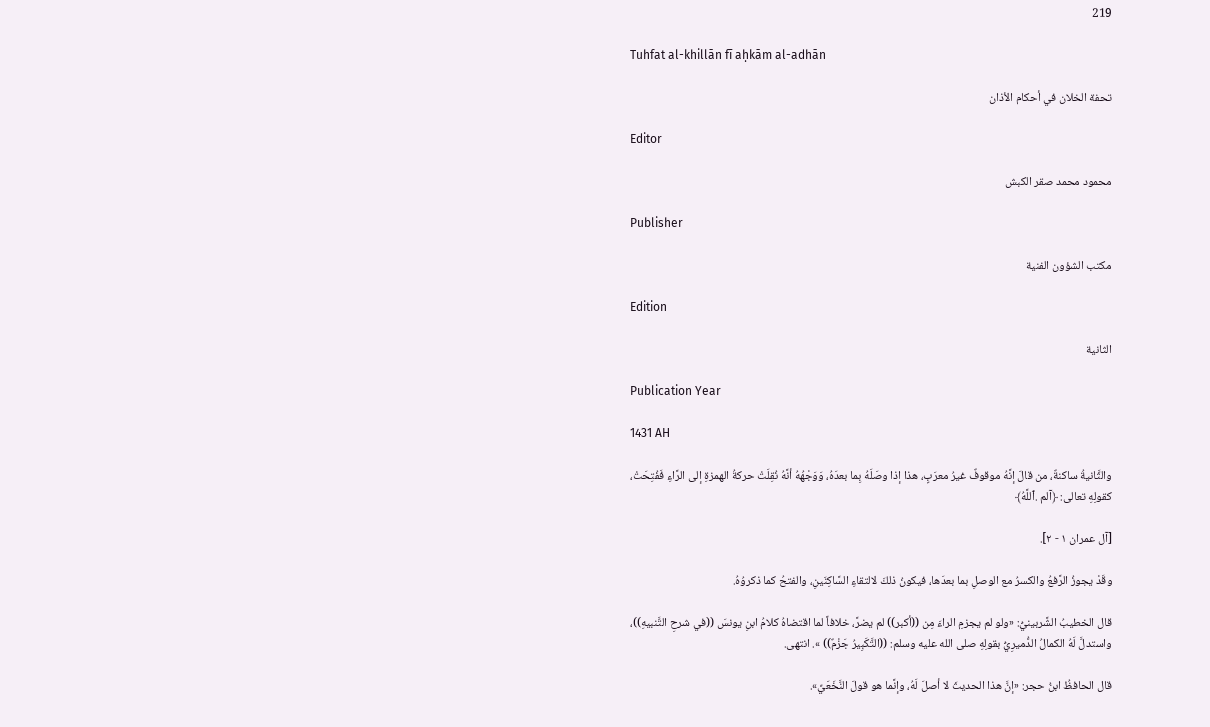219

Tuhfat al-khillān fī aḥkām al-adhān

تحفة الخلان في أحكام الأذان

Editor

محمود محمد صقر الكبش

Publisher

مكتب الشؤون الفنية

Edition

الثانية

Publication Year

1431 AH

والثَّانيةُ ساكنةٌ، من قالَ إنَّهُ موقوفٌ غيرُ معرَبٍ، هذا إذا وصَلَهُ بِما بعدَهُ، وَوَجْهُهُ أنَّهُ نُقِلَتْ حركةُ الهمزةِ إلى الرَّاءِ فَفُتِحَتْ، كقولِهِ تعالى: ﴿آلم .ٱللَّهُ﴾

[آل عمران ١ - ٢].

وقَدْ يجوزُ الرَّفعُ والكسرُ مع الوصلِ بما بعدَها، فيكونُ ذلكَ لالتقاءِ السَّاكِنَينِ، والفتحُ كما ذكروُهُ.

قال الخطيبُ الشَّربينيُّ: «ولو لم يجزمِ الراءَ مِن ((أكبر)) لم يضرَّ، خلافاً لما اقتضاهُ كلامُ ابنِ يونسَ ((في شرحِ التَّنبيهِ))، واستدلَّ لَهُ الكمالُ الدُّميرِيُّ بقولِهِ صلى الله عليه وسلم: ((التَّكَبِيرُ جَزْمٌ)) ». انتهى.

قال الحافظُ ابنُ حجر: «إنَّ هذا الحديثَ لا أصلَ لَهُ، وإنَّما هو قولَ النَّخَعَيِّ».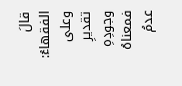قالَ الفقهاءُ: وعلى تقديرِ وجودِهِ فمعناهُ عدمُ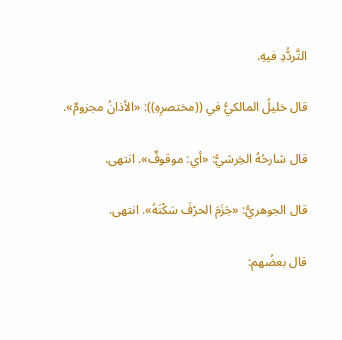التَّردُّدِ فیهِ.

قال خليلُ المالكيُّ في ((مختصرِهِ)): «الأذانُ مجزومٌ».

قال شارحُهُ الخِرشيُّ: «أي: موقوفٌ». انتهى.

قال الجوهريُّ: «جَزَمَ الحرْفَ سَكْنَهُ». انتهى.

قال بعضُهم: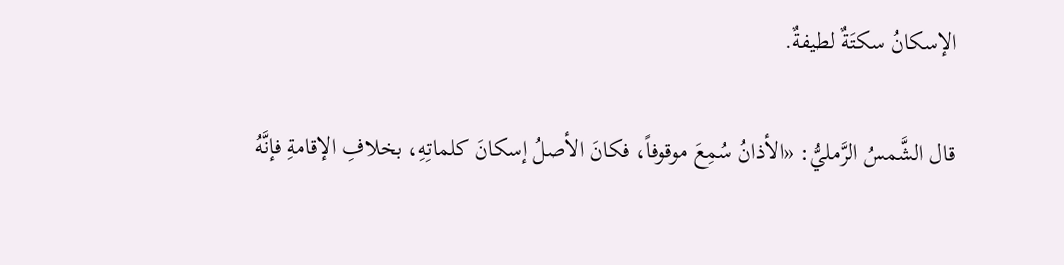الإسكانُ سكتَةٌ لطيفةٌ.

قال الشَّمسُ الرَّمليُّ: «الأذانُ سُمِعَ موقوفاً، فكانَ الأصلُ إسكانَ كلماتِهِ، بخلافِ الإقامةِ فإنَّهُ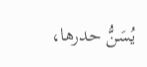يُسَنُّ حدرها،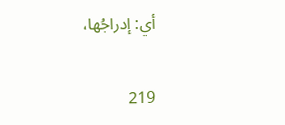أي: إدراجُها،

219